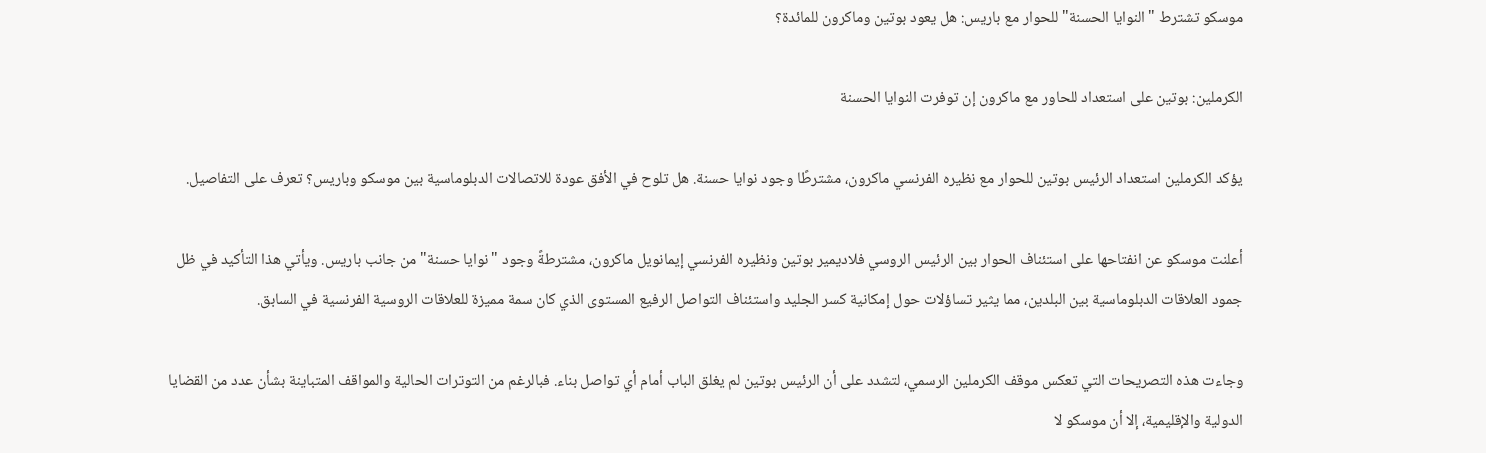موسكو تشترط "النوايا الحسنة" للحوار مع باريس: هل يعود بوتين وماكرون للمائدة؟

الكرملين: بوتين على استعداد للحاور مع ماكرون إن توفرت النوايا الحسنة

يؤكد الكرملين استعداد الرئيس بوتين للحوار مع نظيره الفرنسي ماكرون، مشترطًا وجود نوايا حسنة. هل تلوح في الأفق عودة للاتصالات الدبلوماسية بين موسكو وباريس؟ تعرف على التفاصيل.

أعلنت موسكو عن انفتاحها على استئناف الحوار بين الرئيس الروسي فلاديمير بوتين ونظيره الفرنسي إيمانويل ماكرون، مشترطةً وجود "نوايا حسنة" من جانب باريس. ويأتي هذا التأكيد في ظل جمود العلاقات الدبلوماسية بين البلدين، مما يثير تساؤلات حول إمكانية كسر الجليد واستئناف التواصل الرفيع المستوى الذي كان سمة مميزة للعلاقات الروسية الفرنسية في السابق.

وجاءت هذه التصريحات التي تعكس موقف الكرملين الرسمي، لتشدد على أن الرئيس بوتين لم يغلق الباب أمام أي تواصل بناء. فبالرغم من التوترات الحالية والمواقف المتباينة بشأن عدد من القضايا الدولية والإقليمية، إلا أن موسكو لا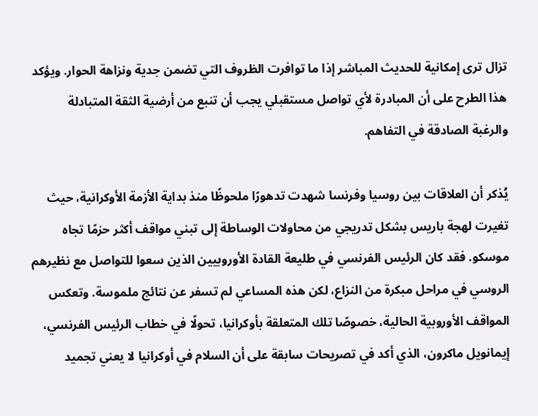تزال ترى إمكانية للحديث المباشر إذا ما توافرت الظروف التي تضمن جدية ونزاهة الحوار. ويؤكد هذا الطرح على أن المبادرة لأي تواصل مستقبلي يجب أن تنبع من أرضية الثقة المتبادلة والرغبة الصادقة في التفاهم.

يُذكر أن العلاقات بين روسيا وفرنسا شهدت تدهورًا ملحوظًا منذ بداية الأزمة الأوكرانية، حيث تغيرت لهجة باريس بشكل تدريجي من محاولات الوساطة إلى تبني مواقف أكثر حزمًا تجاه موسكو. فقد كان الرئيس الفرنسي في طليعة القادة الأوروبيين الذين سعوا للتواصل مع نظيرهم الروسي في مراحل مبكرة من النزاع، لكن هذه المساعي لم تسفر عن نتائج ملموسة. وتعكس المواقف الأوروبية الحالية، خصوصًا تلك المتعلقة بأوكرانيا، تحولًا في خطاب الرئيس الفرنسي، إيمانويل ماكرون، الذي أكد في تصريحات سابقة على أن السلام في أوكرانيا لا يعني تجميد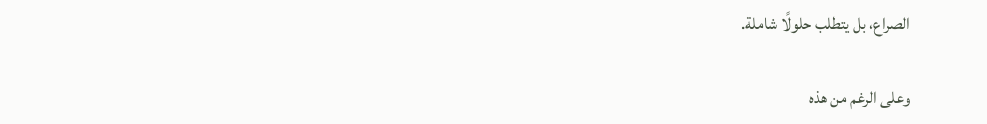الصراع، بل يتطلب حلولًا شاملة.

وعلى الرغم من هذه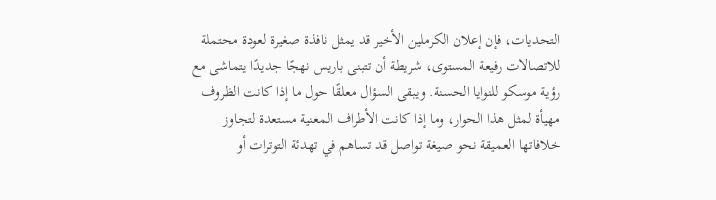التحديات، فإن إعلان الكرملين الأخير قد يمثل نافذة صغيرة لعودة محتملة للاتصالات رفيعة المستوى، شريطة أن تتبنى باريس نهجًا جديدًا يتماشى مع رؤية موسكو للنوايا الحسنة. ويبقى السؤال معلقًا حول ما إذا كانت الظروف مهيأة لمثل هذا الحوار، وما إذا كانت الأطراف المعنية مستعدة لتجاوز خلافاتها العميقة نحو صيغة تواصل قد تساهم في تهدئة التوترات أو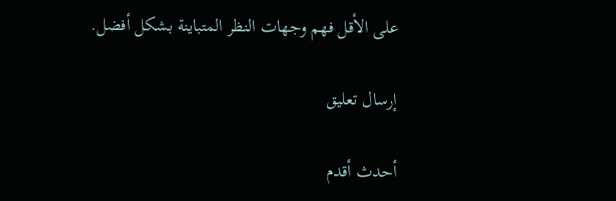على الأقل فهم وجهات النظر المتباينة بشكل أفضل.

إرسال تعليق

أحدث أقدم